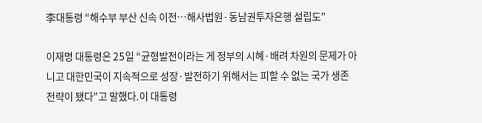李대통령 “해수부 부산 신속 이전…해사법원·동남권투자은행 설립도”

이재명 대통령은 25일 “균형발전이라는 게 정부의 시혜·배려 차원의 문제가 아니고 대한민국이 지속적으로 성장·발전하기 위해서는 피할 수 없는 국가 생존전략이 됐다”고 말했다.이 대통령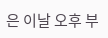은 이날 오후 부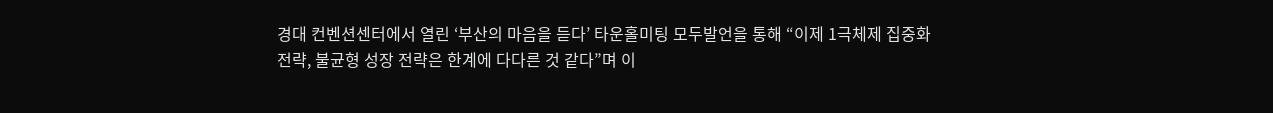경대 컨벤션센터에서 열린 ‘부산의 마음을 듣다’ 타운홀미팅 모두발언을 통해 “이제 1극체제 집중화 전략, 불균형 성장 전략은 한계에 다다른 것 같다”며 이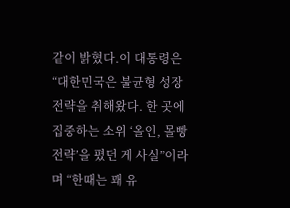같이 밝혔다.이 대통령은 “대한민국은 불균형 성장 전략을 취해왔다. 한 곳에 집중하는 소위 ‘올인, 몰빵 전략’을 폈던 게 사실”이라며 “한때는 꽤 유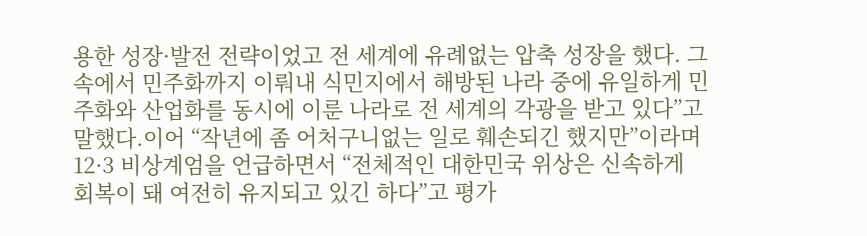용한 성장·발전 전략이었고 전 세계에 유례없는 압축 성장을 했다. 그 속에서 민주화까지 이뤄내 식민지에서 해방된 나라 중에 유일하게 민주화와 산업화를 동시에 이룬 나라로 전 세계의 각광을 받고 있다”고 말했다.이어 “작년에 좀 어처구니없는 일로 훼손되긴 했지만”이라며 12·3 비상계엄을 언급하면서 “전체적인 대한민국 위상은 신속하게 회복이 돼 여전히 유지되고 있긴 하다”고 평가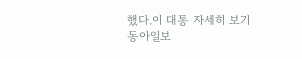했다.이 대통 자세히 보기
동아일보